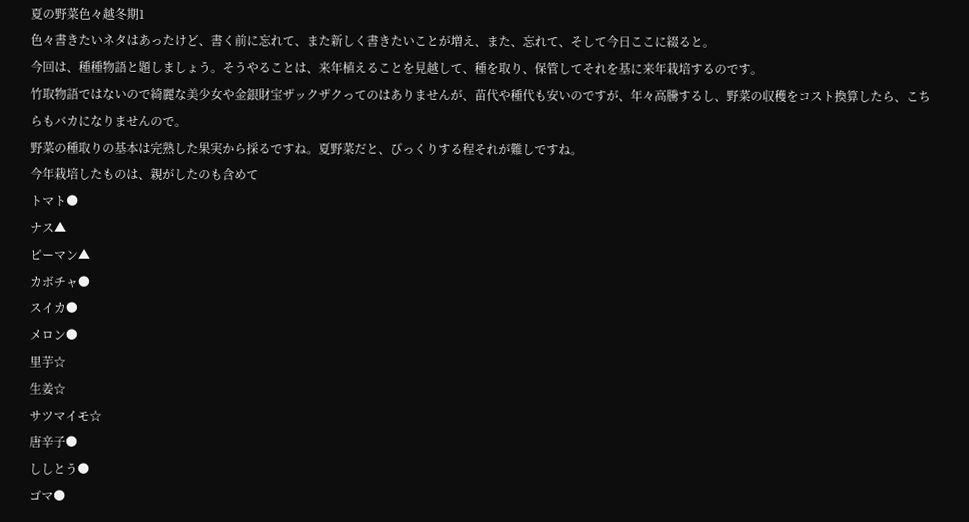夏の野菜色々越冬期1
色々書きたいネタはあったけど、書く前に忘れて、また新しく書きたいことが増え、また、忘れて、そして今日ここに綴ると。
今回は、種種物語と題しましょう。そうやることは、来年植えることを見越して、種を取り、保管してそれを基に来年栽培するのです。
竹取物語ではないので綺麗な美少女や金銀財宝ザックザクってのはありませんが、苗代や種代も安いのですが、年々高騰するし、野菜の収穫をコスト換算したら、こちらもバカになりませんので。
野菜の種取りの基本は完熟した果実から採るですね。夏野菜だと、びっくりする程それが難しですね。
今年栽培したものは、親がしたのも含めて
トマト●
ナス▲
ピーマン▲
カボチャ●
スイカ●
メロン●
里芋☆
生姜☆
サツマイモ☆
唐辛子●
ししとう●
ゴマ●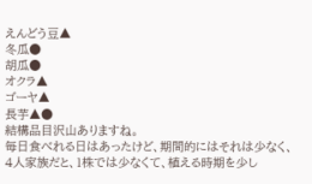えんどう豆▲
冬瓜●
胡瓜●
オクラ▲
ゴーヤ▲
長芋▲●
結構品目沢山ありますね。
毎日食べれる日はあったけど、期間的にはそれは少なく、4人家族だと、1株では少なくて、植える時期を少し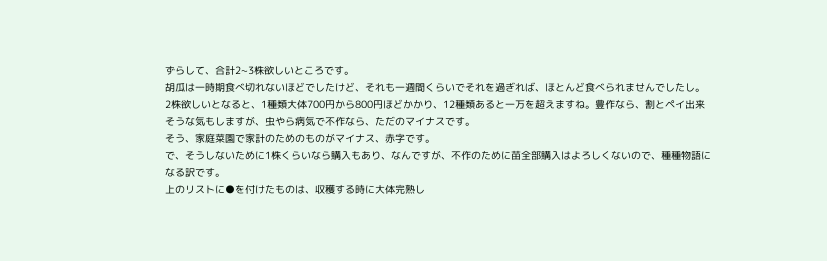ずらして、合計2~3株欲しいところです。
胡瓜は一時期食べ切れないほどでしたけど、それも一週間くらいでそれを過ぎれば、ほとんど食べられませんでしたし。
2株欲しいとなると、1種類大体700円から800円ほどかかり、12種類あると一万を超えますね。豊作なら、割とペイ出来そうな気もしますが、虫やら病気で不作なら、ただのマイナスです。
そう、家庭菜園で家計のためのものがマイナス、赤字です。
で、そうしないために1株くらいなら購入もあり、なんですが、不作のために苗全部購入はよろしくないので、種種物語になる訳です。
上のリストに●を付けたものは、収穫する時に大体完熟し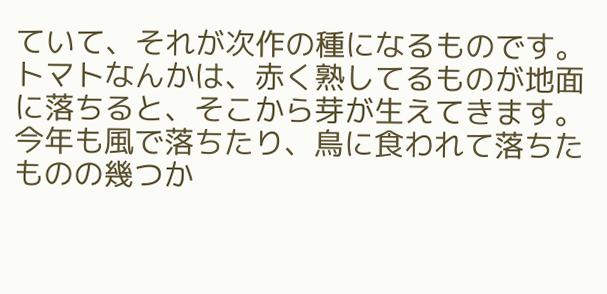ていて、それが次作の種になるものです。トマトなんかは、赤く熟してるものが地面に落ちると、そこから芽が生えてきます。
今年も風で落ちたり、鳥に食われて落ちたものの幾つか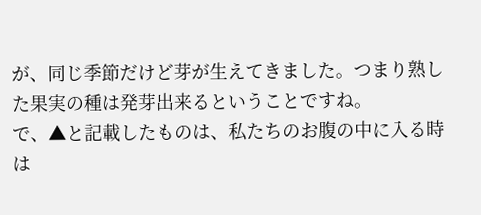が、同じ季節だけど芽が生えてきました。つまり熟した果実の種は発芽出来るということですね。
で、▲と記載したものは、私たちのお腹の中に入る時は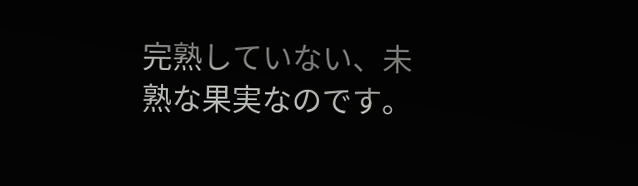完熟していない、未熟な果実なのです。